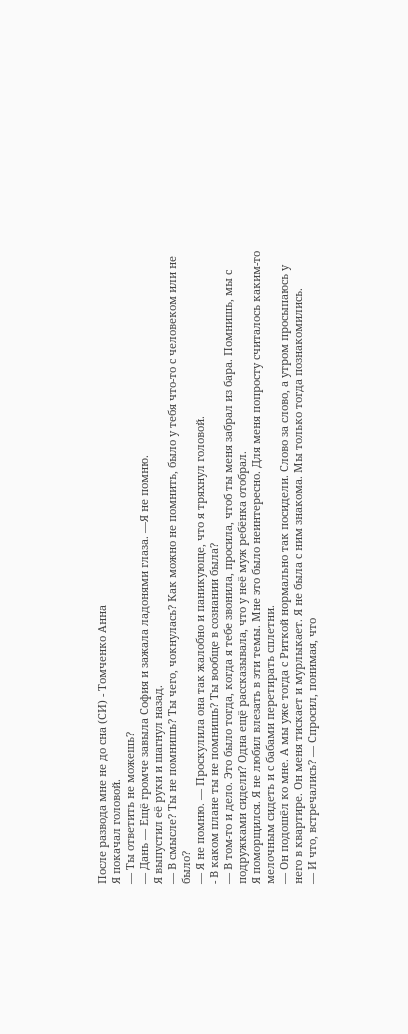После развода мне не до сна (СИ) - Томченко Анна
Я покачал головой.
— Ты ответить не можешь?
— Дань — Ещё громче завыла София и зажала ладонями глаза. —Я не помню.
Я выпустил её руки и шагнул назад.
— В смысле? Ты не помнишь? Ты чего, чокнулась? Как можно не помнить, было у тебя что-то с человеком или не было?
— Я не помню. — Проскулила она так жалобно и паникующе, что я тряхнул головой.
- В каком плане ты не помнишь? Ты вообще в сознании была?
— В том-то и дело. Это было тогда, когда я тебе звонила, просила, чтоб ты меня забрал из бара. Помнишь, мы с подружками сидели? Одна ещё рассказывала, что у неё муж ребёнка отобрал.
Я поморщился. Я не любил влезать в эти темы. Мне это было неинтересно. Для меня попросту считалось каким-то мелочным сидеть и с бабами перетирать сплетни.
— Он подошёл ко мне. А мы уже тогда с Риткой нормально так посидели. Слово за слово, а утром просыпаюсь у него в квартире. Он меня тискает и мурлыкает. Я не была с ним знакома. Мы только тогда познакомились.
— И что, встречались? — Спросил, понимая, что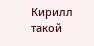Кирилл такой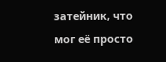затейник, что мог её просто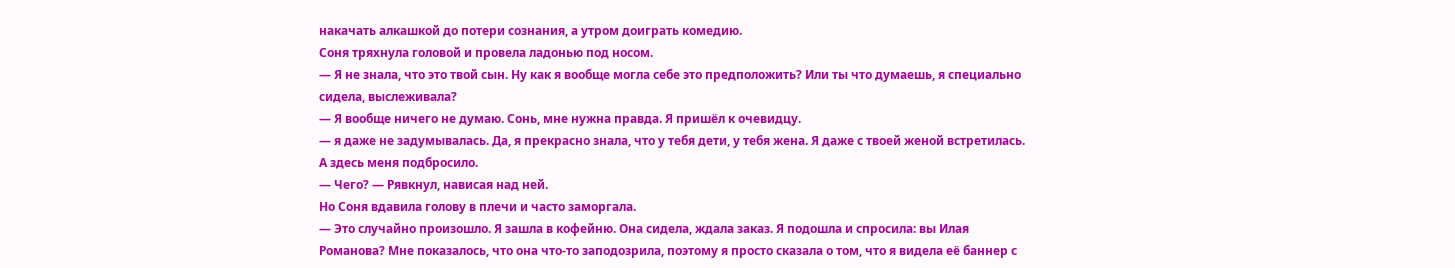накачать алкашкой до потери сознания, а утром доиграть комедию.
Соня тряхнула головой и провела ладонью под носом.
— Я не знала, что это твой сын. Ну как я вообще могла себе это предположить? Или ты что думаешь, я специально сидела, выслеживала?
— Я вообще ничего не думаю. Сонь, мне нужна правда. Я пришёл к очевидцу.
— я даже не задумывалась. Да, я прекрасно знала, что у тебя дети, у тебя жена. Я даже с твоей женой встретилась.
А здесь меня подбросило.
— Чего? — Рявкнул, нависая над ней.
Но Соня вдавила голову в плечи и часто заморгала.
— Это случайно произошло. Я зашла в кофейню. Она сидела, ждала заказ. Я подошла и спросила: вы Илая Романова? Мне показалось, что она что-то заподозрила, поэтому я просто сказала о том, что я видела её баннер с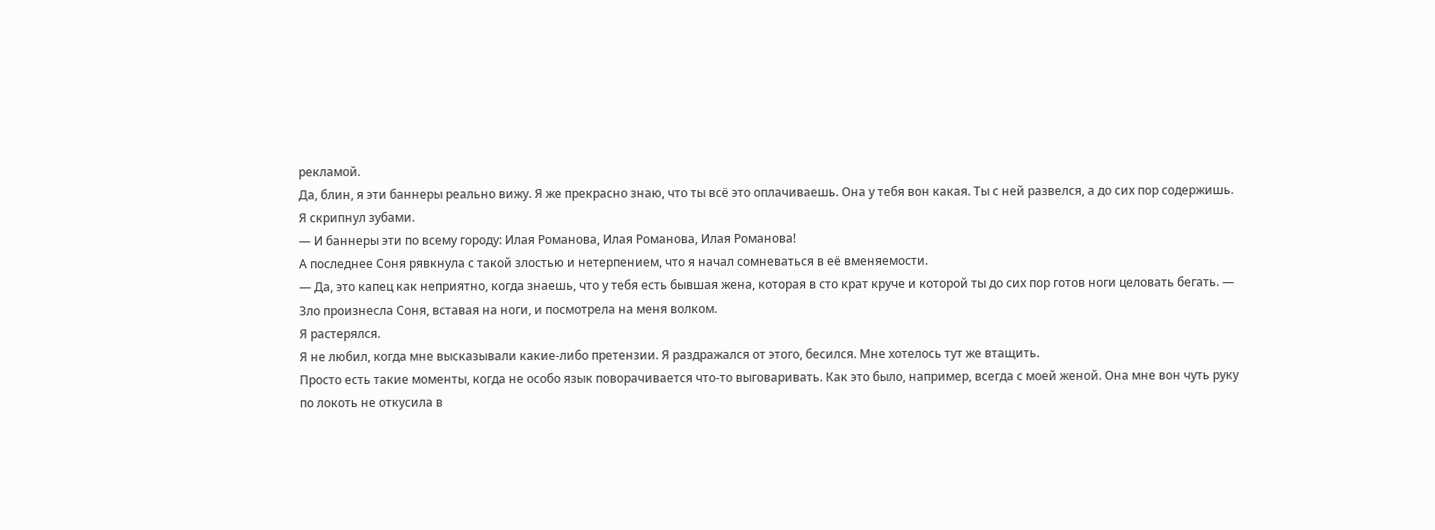рекламой.
Да, блин, я эти баннеры реально вижу. Я же прекрасно знаю, что ты всё это оплачиваешь. Она у тебя вон какая. Ты с ней развелся, а до сих пор содержишь.
Я скрипнул зубами.
— И баннеры эти по всему городу: Илая Романова, Илая Романова, Илая Романова!
А последнее Соня рявкнула с такой злостью и нетерпением, что я начал сомневаться в её вменяемости.
— Да, это капец как неприятно, когда знаешь, что у тебя есть бывшая жена, которая в сто крат круче и которой ты до сих пор готов ноги целовать бегать. — Зло произнесла Соня, вставая на ноги, и посмотрела на меня волком.
Я растерялся.
Я не любил, когда мне высказывали какие-либо претензии. Я раздражался от этого, бесился. Мне хотелось тут же втащить.
Просто есть такие моменты, когда не особо язык поворачивается что-то выговаривать. Как это было, например, всегда с моей женой. Она мне вон чуть руку по локоть не откусила в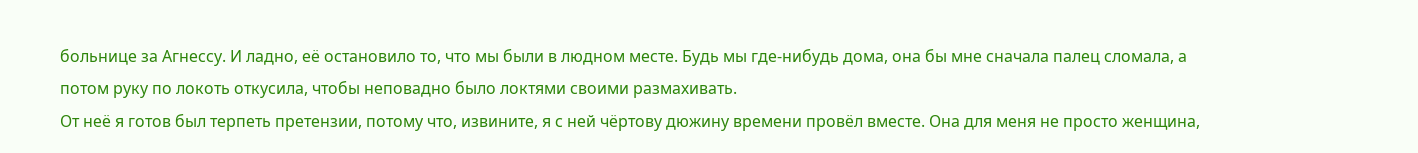больнице за Агнессу. И ладно, её остановило то, что мы были в людном месте. Будь мы где-нибудь дома, она бы мне сначала палец сломала, а потом руку по локоть откусила, чтобы неповадно было локтями своими размахивать.
От неё я готов был терпеть претензии, потому что, извините, я с ней чёртову дюжину времени провёл вместе. Она для меня не просто женщина,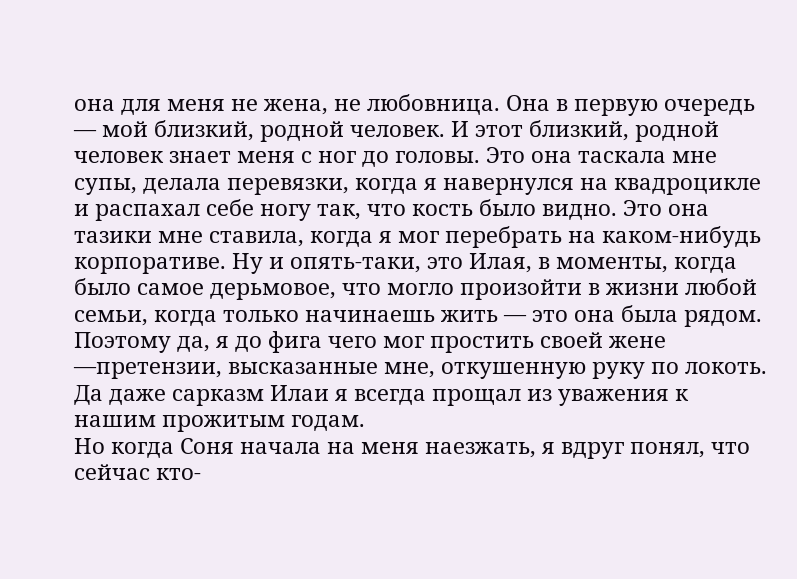она для меня не жена, не любовница. Она в первую очередь — мой близкий, родной человек. И этот близкий, родной человек знает меня с ног до головы. Это она таскала мне супы, делала перевязки, когда я навернулся на квадроцикле и распахал себе ногу так, что кость было видно. Это она тазики мне ставила, когда я мог перебрать на каком-нибудь корпоративе. Ну и опять-таки, это Илая, в моменты, когда было самое дерьмовое, что могло произойти в жизни любой семьи, когда только начинаешь жить — это она была рядом. Поэтому да, я до фига чего мог простить своей жене —претензии, высказанные мне, откушенную руку по локоть. Да даже сарказм Илаи я всегда прощал из уважения к нашим прожитым годам.
Но когда Соня начала на меня наезжать, я вдруг понял, что сейчас кто-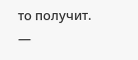то получит.
—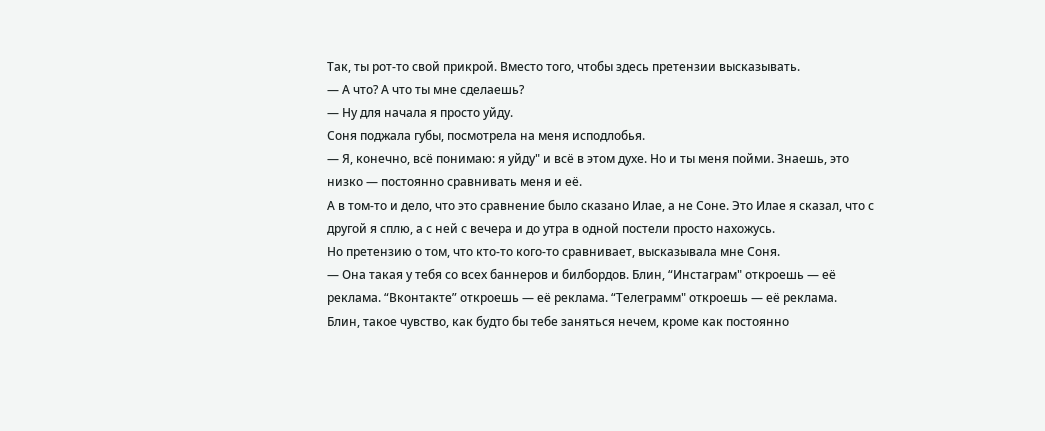Так, ты рот-то свой прикрой. Вместо того, чтобы здесь претензии высказывать.
— А что? А что ты мне сделаешь?
— Ну для начала я просто уйду.
Соня поджала губы, посмотрела на меня исподлобья.
— Я, конечно, всё понимаю: я уйду" и всё в этом духе. Но и ты меня пойми. Знаешь, это низко — постоянно сравнивать меня и её.
А в том-то и дело, что это сравнение было сказано Илае, а не Соне. Это Илае я сказал, что с другой я сплю, а с ней с вечера и до утра в одной постели просто нахожусь.
Но претензию о том, что кто-то кого-то сравнивает, высказывала мне Соня.
— Она такая у тебя со всех баннеров и билбордов. Блин, “Инстаграм" откроешь — её реклама. “Вконтакте” откроешь — её реклама. “Телеграмм" откроешь — её реклама.
Блин, такое чувство, как будто бы тебе заняться нечем, кроме как постоянно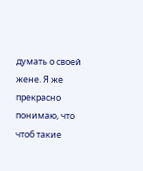думать о своей жене. Я же прекрасно понимаю, что чтоб такие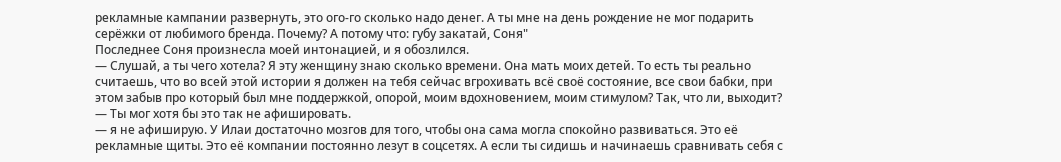рекламные кампании развернуть, это ого-го сколько надо денег. А ты мне на день рождение не мог подарить серёжки от любимого бренда. Почему? А потому что: губу закатай, Соня"
Последнее Соня произнесла моей интонацией, и я обозлился.
— Слушай, а ты чего хотела? Я эту женщину знаю сколько времени. Она мать моих детей. То есть ты реально считаешь, что во всей этой истории я должен на тебя сейчас вгрохивать всё своё состояние, все свои бабки, при этом забыв про который был мне поддержкой, опорой, моим вдохновением, моим стимулом? Так, что ли, выходит?
— Ты мог хотя бы это так не афишировать.
— я не афиширую. У Илаи достаточно мозгов для того, чтобы она сама могла спокойно развиваться. Это её рекламные щиты. Это её компании постоянно лезут в соцсетях. А если ты сидишь и начинаешь сравнивать себя с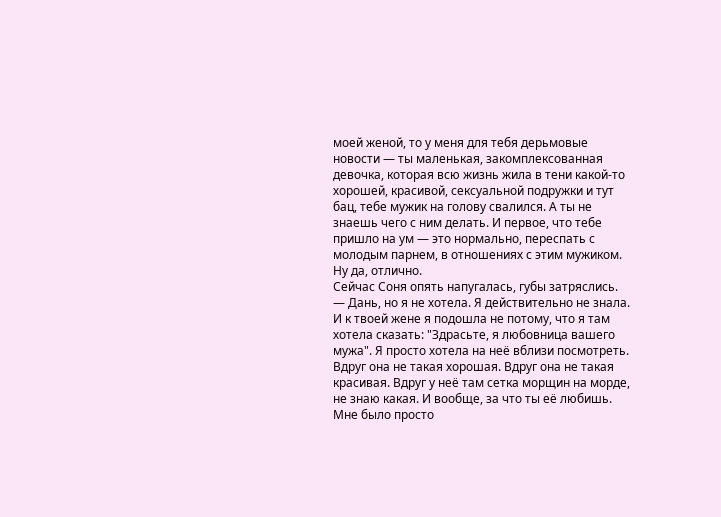моей женой, то у меня для тебя дерьмовые новости — ты маленькая, закомплексованная девочка, которая всю жизнь жила в тени какой-то хорошей, красивой, сексуальной подружки и тут бац, тебе мужик на голову свалился. А ты не знаешь чего с ним делать. И первое, что тебе пришло на ум — это нормально, переспать с молодым парнем, в отношениях с этим мужиком. Ну да, отлично.
Сейчас Соня опять напугалась, губы затряслись.
— Дань, но я не хотела. Я действительно не знала. И к твоей жене я подошла не потому, что я там хотела сказать: "Здрасьте, я любовница вашего мужа". Я просто хотела на неё вблизи посмотреть. Вдруг она не такая хорошая. Вдруг она не такая красивая. Вдруг у неё там сетка морщин на морде, не знаю какая. И вообще, за что ты её любишь. Мне было просто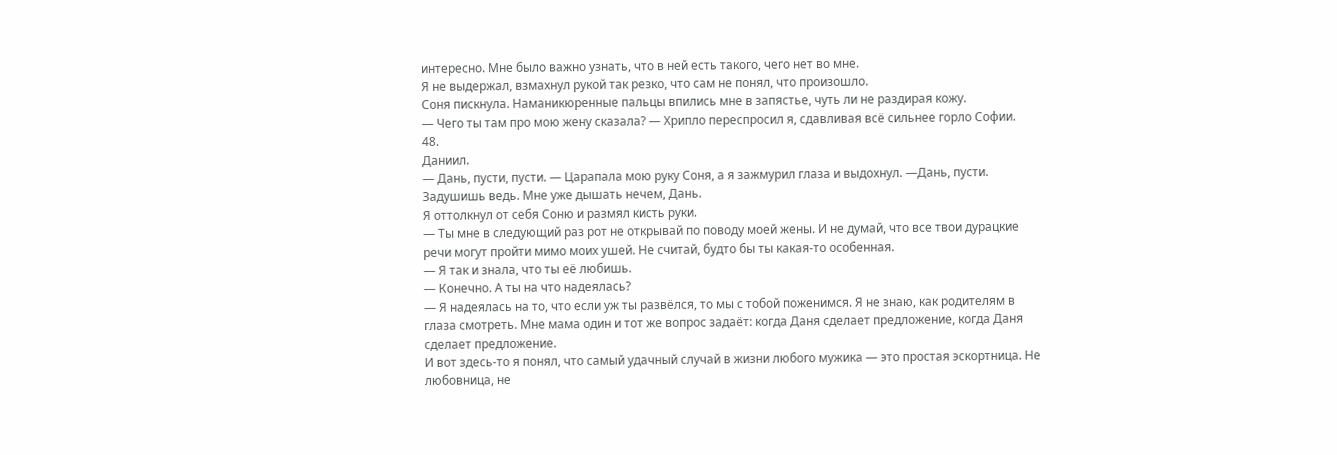интересно. Мне было важно узнать, что в ней есть такого, чего нет во мне.
Я не выдержал, взмахнул рукой так резко, что сам не понял, что произошло.
Соня пискнула. Наманикюренные пальцы впились мне в запястье, чуть ли не раздирая кожу.
— Чего ты там про мою жену сказала? — Хрипло переспросил я, сдавливая всё сильнее горло Софии.
48.
Даниил.
— Дань, пусти, пусти. — Царапала мою руку Соня, а я зажмурил глаза и выдохнул. —Дань, пусти. Задушишь ведь. Мне уже дышать нечем, Дань.
Я оттолкнул от себя Соню и размял кисть руки.
— Ты мне в следующий раз рот не открывай по поводу моей жены. И не думай, что все твои дурацкие речи могут пройти мимо моих ушей. Не считай, будто бы ты какая-то особенная.
— Я так и знала, что ты её любишь.
— Конечно. А ты на что надеялась?
— Я надеялась на то, что если уж ты развёлся, то мы с тобой поженимся. Я не знаю, как родителям в глаза смотреть. Мне мама один и тот же вопрос задаёт: когда Даня сделает предложение, когда Даня сделает предложение.
И вот здесь-то я понял, что самый удачный случай в жизни любого мужика — это простая эскортница. Не любовница, не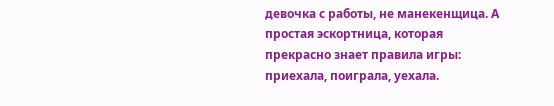девочка с работы, не манекенщица. А простая эскортница, которая прекрасно знает правила игры: приехала, поиграла, уехала.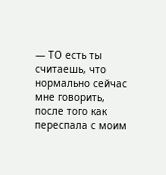— ТО есть ты считаешь, что нормально сейчас мне говорить, после того как переспала с моим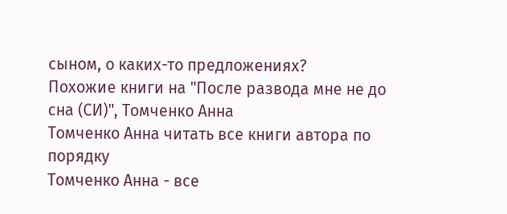сыном, о каких-то предложениях?
Похожие книги на "После развода мне не до сна (СИ)", Томченко Анна
Томченко Анна читать все книги автора по порядку
Томченко Анна - все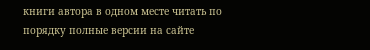книги автора в одном месте читать по порядку полные версии на сайте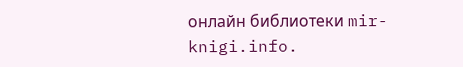онлайн библиотеки mir-knigi.info.